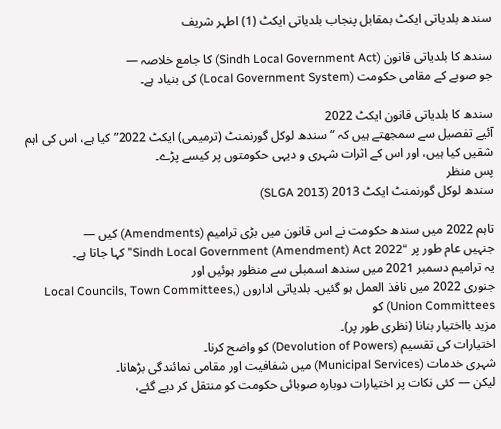سندھ بلدیاتی ایکٹ بمقابل پنجاب بلدیاتی ایکٹ (1) اطہر شریف

سندھ کا بلدیاتی قانون (Sindh Local Government Act) کا جامع خلاصہ —
جو صوبے کے مقامی حکومت (Local Government System) کی بنیاد ہے۔

سندھ کا بلدیاتی قانون ایکٹ 2022
آئیے تفصیل سے سمجھتے ہیں کہ “سندھ لوکل گورنمنٹ (ترمیمی) ایکٹ 2022” کیا ہے، اس کی اہم شقیں کیا ہیں، اور اس کے اثرات شہری و دیہی حکومتوں پر کیسے پڑے۔
پس منظر
سندھ لوکل گورنمنٹ ایکٹ 2013 (SLGA 2013)

تاہم 2022 میں سندھ حکومت نے اس قانون میں بڑی ترامیم (Amendments) کیں —
جنہیں عام طور پر “Sindh Local Government (Amendment) Act 2022” کہا جاتا ہے۔
یہ ترامیم دسمبر 2021 میں سندھ اسمبلی سے منظور ہوئیں اور
جنوری 2022 میں نافذ العمل ہو گئیں۔ بلدیاتی اداروں (Local Councils, Town Committees, Union Committees) کو
مزید بااختیار بنانا (نظری طور پر)۔
اختیارات کی تقسیم (Devolution of Powers) کو واضح کرنا۔
شہری خدمات (Municipal Services) میں شفافیت اور مقامی نمائندگی بڑھانا۔
لیکن — کئی نکات پر اختیارات دوبارہ صوبائی حکومت کو منتقل کر دیے گئے،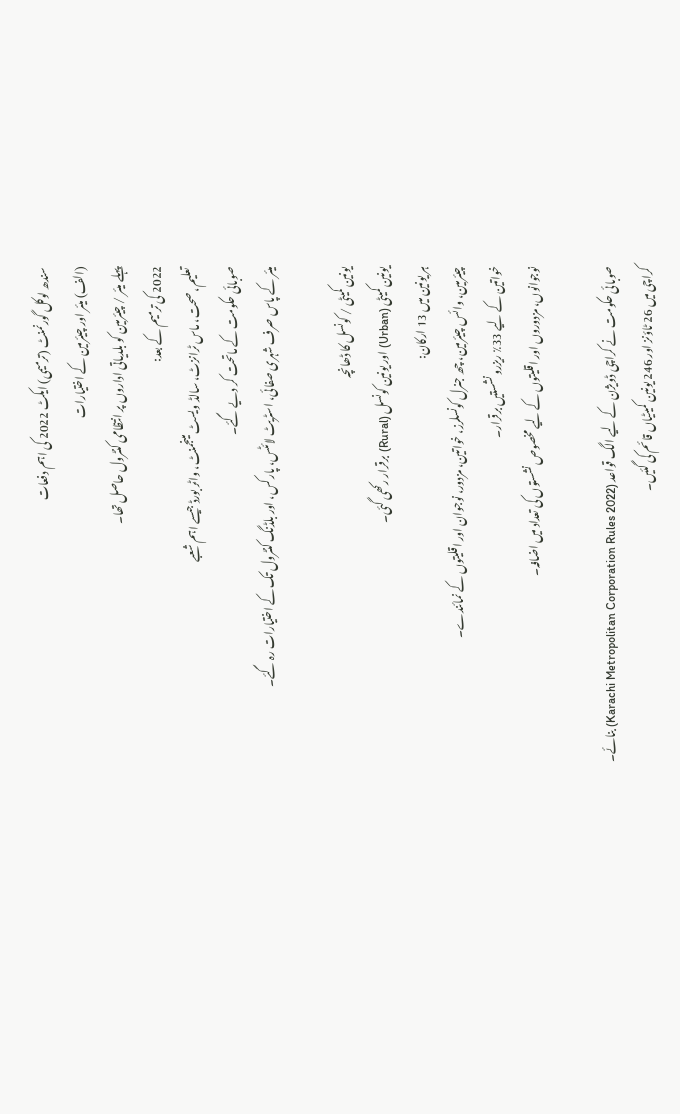سندھ لوکل گورنمنٹ (ترمیمی) ایکٹ 2022 کی اہم دفعات
(الف) میئر اور چیئرمین کے اختیارات
پہلے میئر / چیئرمین کو بلدیاتی اداروں پر انتظامی کنٹرول حاصل تھا۔
2022 کی ترمیم کے بعد:
تعلیم، صحت، ماس ٹرانزٹ، سالڈ ویسٹ مینجمنٹ، واٹر بورڈ جیسے اہم شعبے
صوبائی حکومت کے ماتحت کر دیے گئے۔
میئر کے پاس صرف شہری صفائی، اسٹریٹ لائٹس، پارکس، اور بلڈنگ کنٹرول تک کے اختیارات رہ گئے۔

یونین کمیٹی / کونسل کا ڈھانچہ
یونین کمیٹی (Urban) اور یونین کونسل (Rural) برقرار رکھی گئی۔
ہر یونین میں 13 ارکان:
چیئرمین، وائس چیئرمین، چھ جنرل کونسلرز، خواتین، مزدور، نوجوان اور اقلیتوں کے نمائندے۔
خواتین کے لیے 33٪ ریزرو نشستیں برقرار۔
نوجوانوں، مزدوروں اور اقلیتوں کے لیے مخصوص نشستوں کی تعداد میں اضافہ۔

صوبائی حکومت نے کراچی ڈویژن کے لیے الگ قواعد (Karachi Metropolitan Corporation Rules 2022) بنائے۔
کراچی میں 26 ٹاؤنز اور 246 یونین کمیٹیاں قائم کی گئیں۔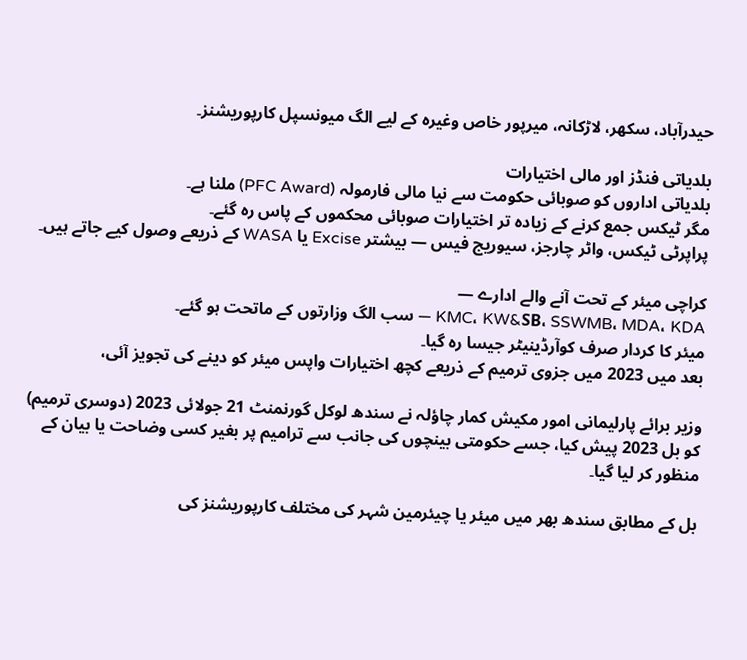حیدرآباد، سکھر، لاڑکانہ، میرپور خاص وغیرہ کے لیے الگ میونسپل کارپوریشنز۔

بلدیاتی فنڈز اور مالی اختیارات
بلدیاتی اداروں کو صوبائی حکومت سے نیا مالی فارمولہ (PFC Award) ملنا ہے۔
مگر ٹیکس جمع کرنے کے زیادہ تر اختیارات صوبائی محکموں کے پاس رہ گئے۔
پراپرٹی ٹیکس، واٹر چارجز، سیوریج فیس — بیشتر Excise یا WASA کے ذریعے وصول کیے جاتے ہیں۔

کراچی میئر کے تحت آنے والے ادارے —
KMC، KW&SB، SSWMB، MDA، KDA — سب الگ وزارتوں کے ماتحت ہو گئے۔
میئر کا کردار صرف کوآرڈینیٹر جیسا رہ گیا۔
بعد میں 2023 میں جزوی ترمیم کے ذریعے کچھ اختیارات واپس میئر کو دینے کی تجویز آئی،

وزیر برائے پارلیمانی امور مکیش کمار چاؤلہ نے سندھ لوکل گورنمنٹ 21 جولائی 2023 (دوسری ترمیم) کو بل 2023 پیش کیا، جسے حکومتی بینچوں کی جانب سے ترامیم پر بغیر کسی وضاحت یا بیان کے منظور کر لیا گیا۔

بل کے مطابق سندھ بھر میں میئر یا چیئرمین شہر کی مختلف کارپوریشنز کی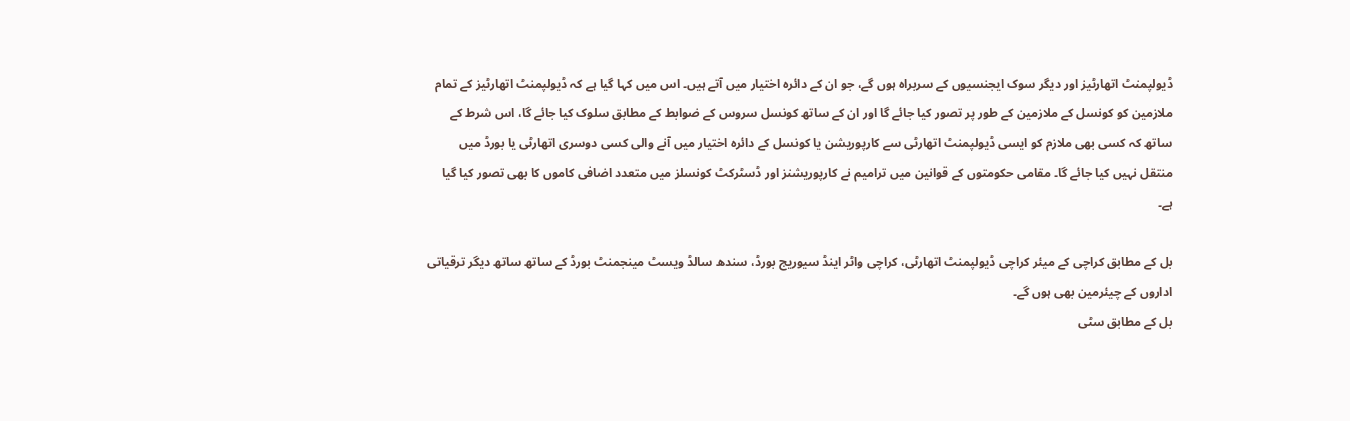ڈیولپمنٹ اتھارٹیز اور دیگر سوک ایجنسیوں کے سربراہ ہوں گے، جو ان کے دائرہ اختیار میں آتے ہیں۔ اس میں کہا گیا ہے کہ ڈیولپمنٹ اتھارٹیز کے تمام ملازمین کو کونسل کے ملازمین کے طور پر تصور کیا جائے گا اور ان کے ساتھ کونسل سروس کے ضوابط کے مطابق سلوک کیا جائے گا، اس شرط کے ساتھ کہ کسی بھی ملازم کو ایسی ڈیولپمنٹ اتھارٹی سے کارپوریشن یا کونسل کے دائرہ اختیار میں آنے والی کسی دوسری اتھارٹی یا بورڈ میں منتقل نہیں کیا جائے گا۔ مقامی حکومتوں کے قوانین میں ترامیم نے کارپوریشنز اور ڈسٹرکٹ کونسلز میں متعدد اضافی کاموں کا بھی تصور کیا گیا ہے۔

بل کے مطابق کراچی کے میئر کراچی ڈیولپمنٹ اتھارٹی، کراچی واٹر اینڈ سیوریج بورڈ، سندھ سالڈ ویسٹ مینجمنٹ بورڈ کے ساتھ ساتھ دیگر ترقیاتی اداروں کے چیئرمین بھی ہوں گے۔
بل کے مطابق سٹی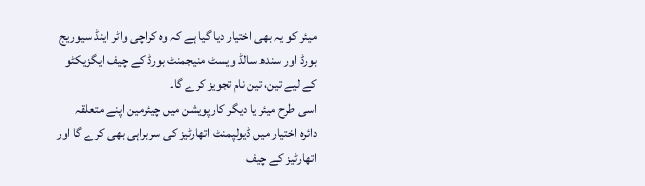میئر کو یہ بھی اختیار دیا گیا ہے کہ وہ کراچی واٹر اینڈ سیوریج بورڈ اور سندھ سالڈ ویسٹ منیجمنٹ بورڈ کے چیف ایگزیکٹو کے لیے تین، تین نام تجویز کرے گا۔
اسی طرح میئر یا دیگر کارپویشن میں چیئرمین اپنے متعلقہ دائرہ اختیار میں ڈیولپمنٹ اتھارٹیز کی سربراہی بھی کرے گا اور اتھارٹیز کے چیف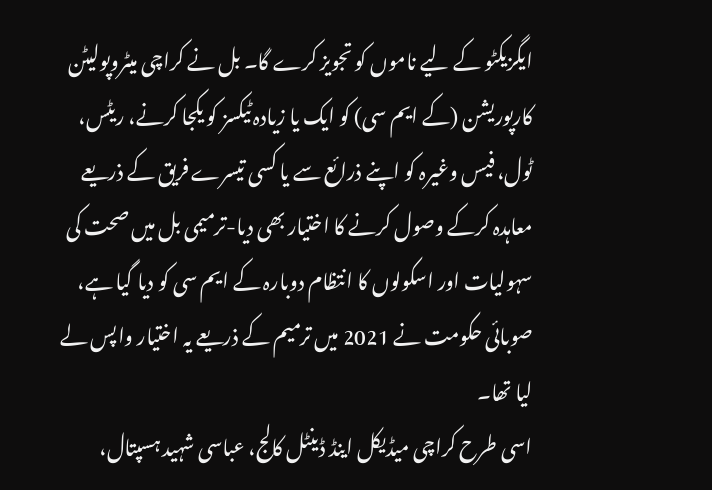ایگزیکٹو کے لیے ناموں کو تجویز کرے گا۔ بل نے کراچی میٹروپولیٹن کارپوریشن (کے ایم سی) کو ایک یا زیادہ ٹیکسز کو یکجا کرنے، ریٹس، ٹول، فیس وغیرہ کو اپنے ذرائع سے یا کسی تیسرے فریق کے ذریعے معاہدہ کرکے وصول کرنے کا اختیار بھی دیا-ترمیمی بل میں صحت کی سہولیات اور اسکولوں کا انتظام دوبارہ کے ایم سی کو دیا گیا ہے، صوبائی حکومت نے 2021 میں ترمیم کے ذریعے یہ اختیار واپس لے لیا تھا۔
اسی طرح کراچی میڈیکل اینڈ ڈینٹل کالج، عباسی شہید ہسپتال،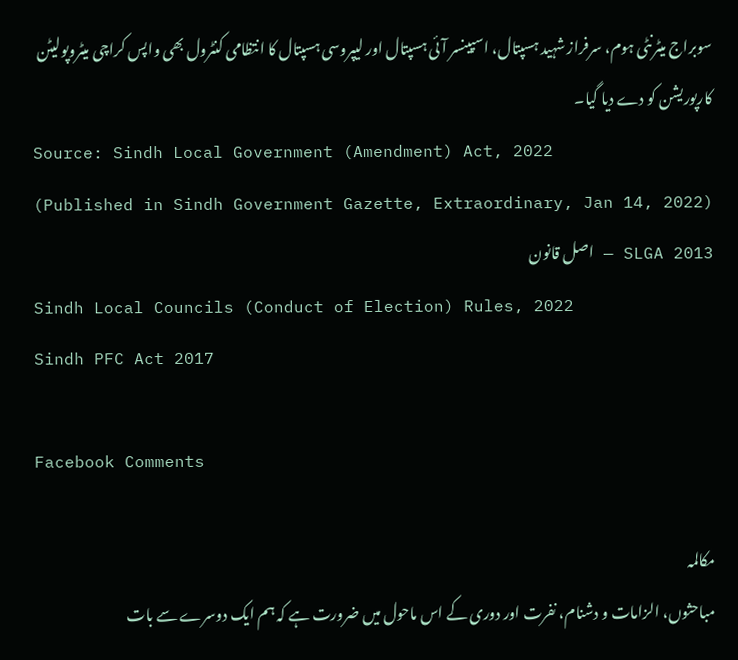سوبراج میٹرنٹی ہوم، سرفراز شہید ہسپتال، اسپینسر آئی ہسپتال اور لیپروسی ہسپتال کا انتظامی کنٹرول بھی واپس کراچی میٹروپولیٹن
کارپوریشن کو دے دیا گیا۔
Source: Sindh Local Government (Amendment) Act, 2022
(Published in Sindh Government Gazette, Extraordinary, Jan 14, 2022)
SLGA 2013 — اصل قانون
Sindh Local Councils (Conduct of Election) Rules, 2022
Sindh PFC Act 2017

Facebook Comments

مکالمہ
مباحثوں، الزامات و دشنام، نفرت اور دوری کے اس ماحول میں ضرورت ہے کہ ہم ایک دوسرے سے بات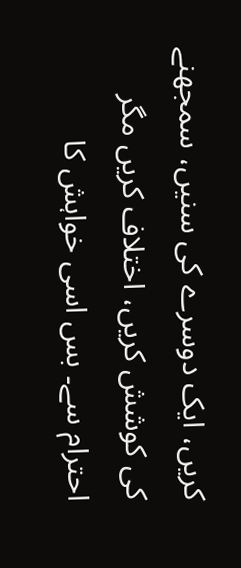کریں، ایک دوسرے کی سنیں، سمجھنے کی کوشش کریں، اختلاف کریں مگر احترام سے۔ بس اسی خواہش کا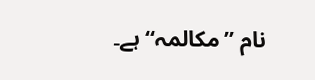نام ”مکالمہ“ ہے۔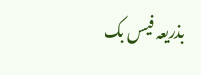بذریعہ فیس بک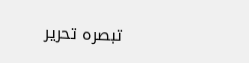تبصرہ تحریر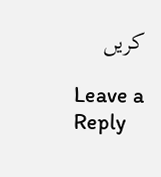کریں

Leave a Reply